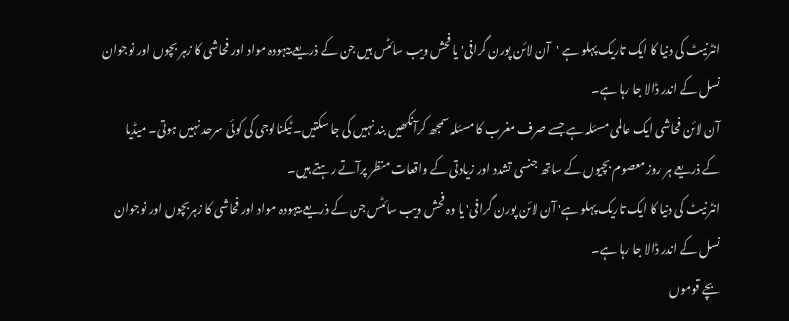انٹرنیٹ کی دنیا کا ایک تاریک پہلو ہے 'آن لائن پورن گرافی' یا فحش ویب سائٹس ہیں جن کے ذریعے بیہودہ مواد اور فحاشی کا زہر بچوں اور نوجوان نسل کے اندر ڈالا جا رہا ہے۔
آن لائن فحاشی ایک عالمی مسئلہ ہے جسے صرف مغرب کا مسئلہ سمجھ کرآنکھیں بند نہیں کی جا سکتیں۔ ٹیکنالوجی کی کوئی سرحد نہیں ہوتی۔ میڈیا کے ذریعے ہر روز معصوم بچیوں کے ساتھ جنسی تشدد اور زیادتی کے واقعات منظر پرآتے رہتے ہیں۔
انٹرنیٹ کی دنیا کا ایک تاریک پہلو ہے' آن لائن پورن گرافی' یا وہ فحش ویب سائٹس جن کے ذریعے بیہودہ مواد اور فحاشی کا زہربچوں اور نوجوان نسل کے اندر ڈالا جا رہا ہے۔
بچے قوموں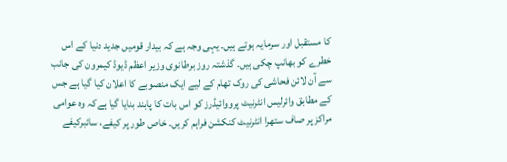کا مستقبل اور سرمایہ ہوتے ہیں۔ یہی وجہ ہے کہ بیدار قومیں جدید دنیا کے اس خطرے کو بھانپ چکی ہیں۔ گذشتہ روز برطانوی وزیر اعظم ڈیوڈ کیمرون کی جانب سے آن لائن فحاشی کی روک تھام کے لیے ایک منصوبے کا اعلان کیا گیا ہے جس کے مطابق وائرلیس انٹرنیٹ پرووائیڈرز کو اس بات کا پابند بنایا گیا ہےکہ وہ عوامی مراکز پر صاف ستھرا انٹرنیٹ کنکشن فراہم کریں۔ خاص طور پر کیفے، سائبرکیفے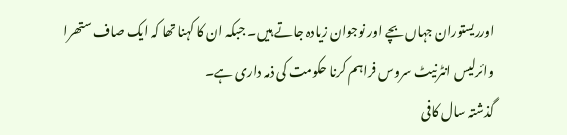اورریستوران جہاں بچے اور نوجوان زیادہ جاتے ہیں۔ جبکہ ان کا کہنا تھا کہ ایک صاف ستھرا وائرلیس انٹرنیٹ سروس فراہم کرنا حکومت کی ذمہ داری ہے۔
گذشتہ سال کافی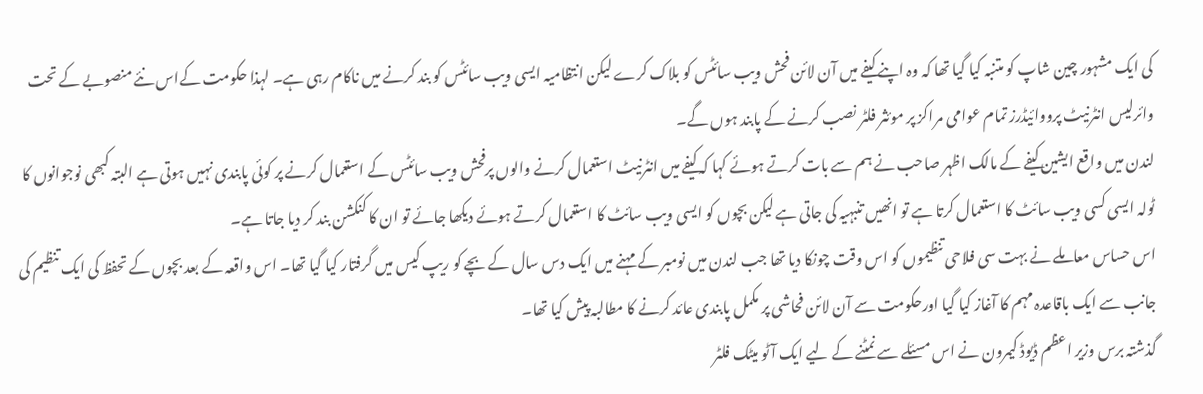کی ایک مشہور چین شاپ کو متنبہ کیا گیا تھا کہ وہ اپنے کیفے میں آن لائن فحش ویب سائٹس کو بلاک کرے لیکن انتظامیہ ایسی ویب سائٹس کو بند کرنے میں ناکام رہی ہے۔ لہذا حکومت کےاس نئے منصوبے کے تحت وائرلیس انٹرنیٹ پرووائیڈرز تمام عوامی مراکز پر موئثر فلٹر نصب کرنے کے پابند ہوں گے۔
لندن میں واقع ایشین کیفے کے مالک اظہر صاحب نے ہم سے بات کرتے ہوئے کہا کہ کیفے میں انٹرنیٹ استعمال کرنے والوں پرفحش ویب سائٹس کے استعمال کرنے پر کوئی پابندی نہیں ہوتی ہے البتہ کبھی نوجوانوں کا ٹولہ ایسی کسی ویب سائٹ کا استعمال کرتا ہے تو انھیں تنبہیہ کی جاتی ہے لیکن بچوں کو ایسی ویب سائٹ کا استعمال کرتے ہوئے دیکھا جائے تو ان کا کنکشن بند کر دیا جاتا ہے۔
اس حساس معاملے نے بہت سی فلاحی تنظیموں کو اس وقت چونکا دیا تھا جب لندن میں نومبر کے مہنے میں ایک دس سال کے بچے کو ریپ کیس میں گرفتار کیا گیا تھا۔ اس واقعہ کے بعد بچوں کے تحفظ کی ایک تنظیم کی جانب سے ایک باقاعدہ مہم کا آغاز کیا گیا اورحکومت سے آن لائن فحاشی پر مکمل پابندی عائد کرنے کا مطالبہ پیش کیا تھا۔
گذشتہ برس وزیر اعظم ڈیوڈ کیمرون نے اس مسئلے سے نمٹنے کے لیے ایک آٹو میٹک فلٹر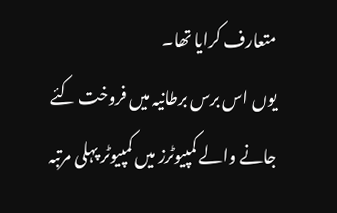متعارف کرایا تھا۔
یوں اس برس برطانیہ میں فروخت کئے جانے والے کمپیوٹرز میں کمپیوٹر پہلی مرتبہ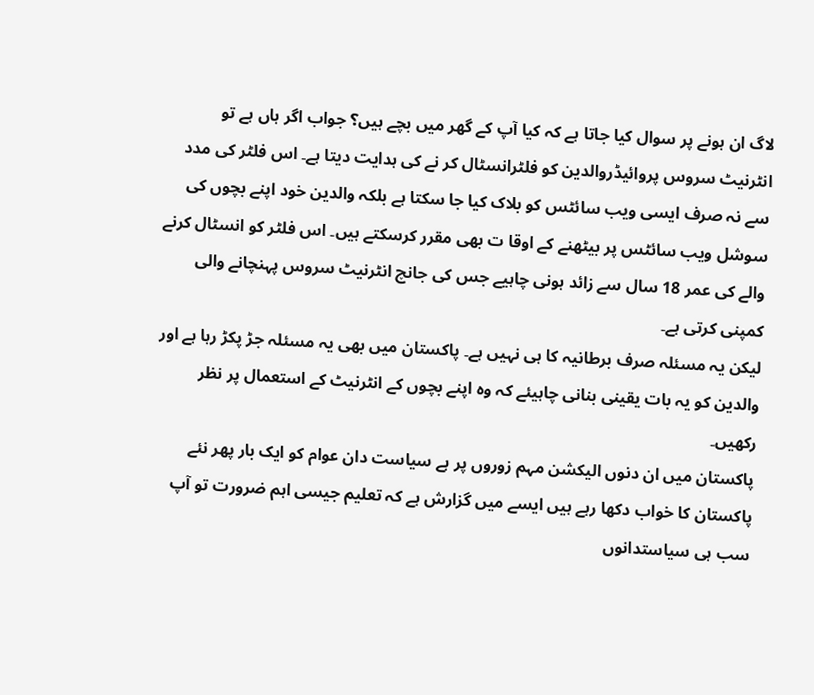لاگ ان ہونے پر سوال کیا جاتا ہے کہ کیا آپ کے گھر میں بچے ہیں؟ جواب اگر ہاں ہے تو انٹرنیٹ سروس پروائیڈروالدین کو فلٹرانسٹال کر نے کی ہدایت دیتا ہے۔ اس فلٹر کی مدد سے نہ صرف ایسی ویب سائٹس کو بلاک کیا جا سکتا ہے بلکہ والدین خود اپنے بچوں کی سوشل ویب سائٹس پر بیٹھنے کے اوقا ت بھی مقرر کرسکتے ہیں۔ اس فلٹر کو انسٹال کرنے والے کی عمر 18 سال سے زائد ہونی چاہیے جس کی جانچ انٹرنیٹ سروس پہنچانے والی کمپنی کرتی ہے۔
لیکن یہ مسئلہ صرف برطانیہ کا ہی نہیں ہے۔ پاکستان میں بھی یہ مسئلہ جڑ پکڑ رہا ہے اور والدین کو یہ بات یقینی بنانی چاہیئے کہ وہ اپنے بچوں کے انٹرنیٹ کے استعمال پر نظر رکھیں۔
پاکستان میں ان دنوں الیکشن مہم زوروں پر ہے سیاست دان عوام کو ایک بار پھر نئے پاکستان کا خواب دکھا رہے ہیں ایسے میں گزارش ہے کہ تعلیم جیسی اہم ضرورت تو آپ سب ہی سیاستدانوں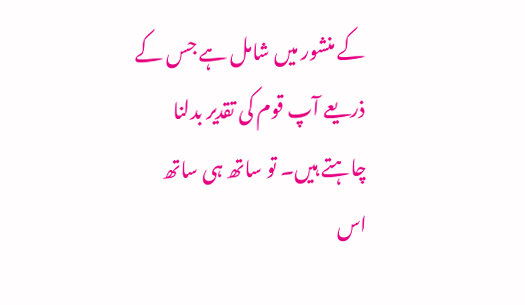کے منشور میں شامل ہے جس کے ذریعے آپ قوم کی تقدیر بدلنا چاہتے ہیں۔ تو ساتھ ہی ساتھ اس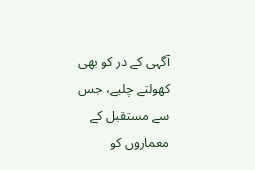آگہی کے در کو بھی کھولتے چلیے، جس سے مستقبل کے معماروں کو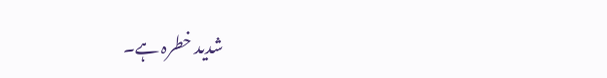شدید خطرہ ہے۔